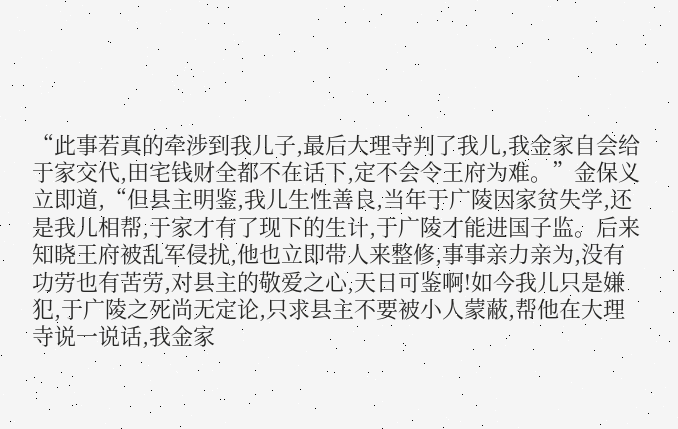“此事若真的牵涉到我儿子,最后大理寺判了我儿,我金家自会给于家交代,田宅钱财全都不在话下,定不会令王府为难。”金保义立即道,“但县主明鉴,我儿生性善良,当年于广陵因家贫失学,还是我儿相帮,于家才有了现下的生计,于广陵才能进国子监。后来知晓王府被乱军侵扰,他也立即带人来整修,事事亲力亲为,没有功劳也有苦劳,对县主的敬爱之心,天日可鉴啊!如今我儿只是嫌犯,于广陵之死尚无定论,只求县主不要被小人蒙蔽,帮他在大理寺说一说话,我金家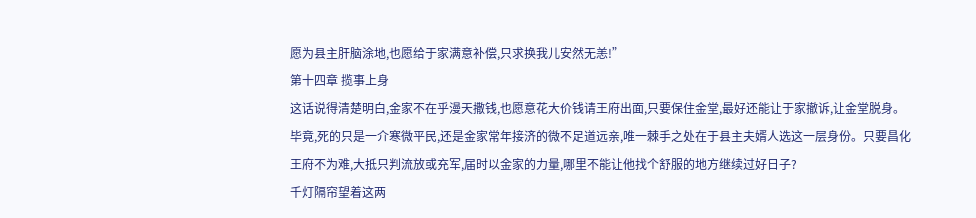愿为县主肝脑涂地,也愿给于家满意补偿,只求换我儿安然无恙!”
第十四章 揽事上身
这话说得清楚明白,金家不在乎漫天撒钱,也愿意花大价钱请王府出面,只要保住金堂,最好还能让于家撤诉,让金堂脱身。
毕竟,死的只是一介寒微平民,还是金家常年接济的微不足道远亲,唯一棘手之处在于县主夫婿人选这一层身份。只要昌化王府不为难,大抵只判流放或充军,届时以金家的力量,哪里不能让他找个舒服的地方继续过好日子?
千灯隔帘望着这两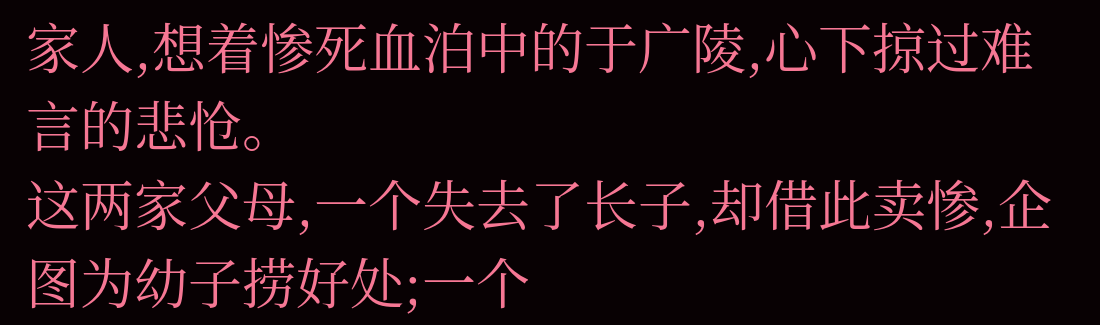家人,想着惨死血泊中的于广陵,心下掠过难言的悲怆。
这两家父母,一个失去了长子,却借此卖惨,企图为幼子捞好处;一个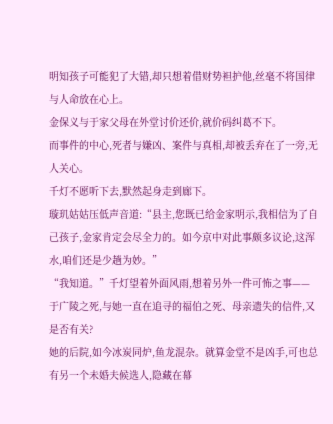明知孩子可能犯了大错,却只想着借财势袒护他,丝毫不将国律与人命放在心上。
金保义与于家父母在外堂讨价还价,就价码纠葛不下。
而事件的中心,死者与嫌凶、案件与真相,却被丢弃在了一旁,无人关心。
千灯不愿听下去,默然起身走到廊下。
璇玑姑姑压低声音道:“县主,您既已给金家明示,我相信为了自己孩子,金家肯定会尽全力的。如今京中对此事颇多议论,这浑水,咱们还是少趟为妙。”
“我知道。”千灯望着外面风雨,想着另外一件可怖之事——
于广陵之死,与她一直在追寻的福伯之死、母亲遗失的信件,又是否有关?
她的后院,如今冰炭同炉,鱼龙混杂。就算金堂不是凶手,可也总有另一个未婚夫候选人,隐藏在幕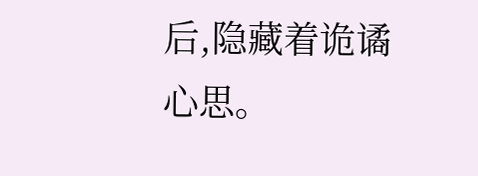后,隐藏着诡谲心思。